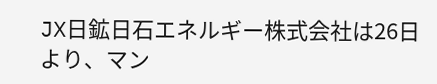JX日鉱日石エネルギー株式会社は26日より、マン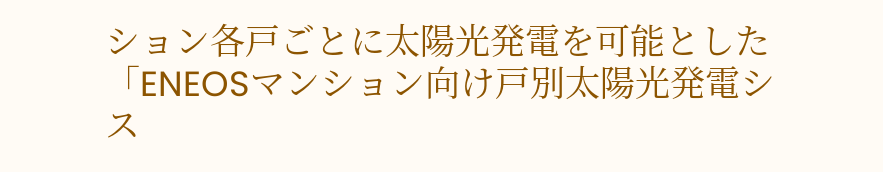ション各戸ごとに太陽光発電を可能とした「ENEOSマンション向け戸別太陽光発電シス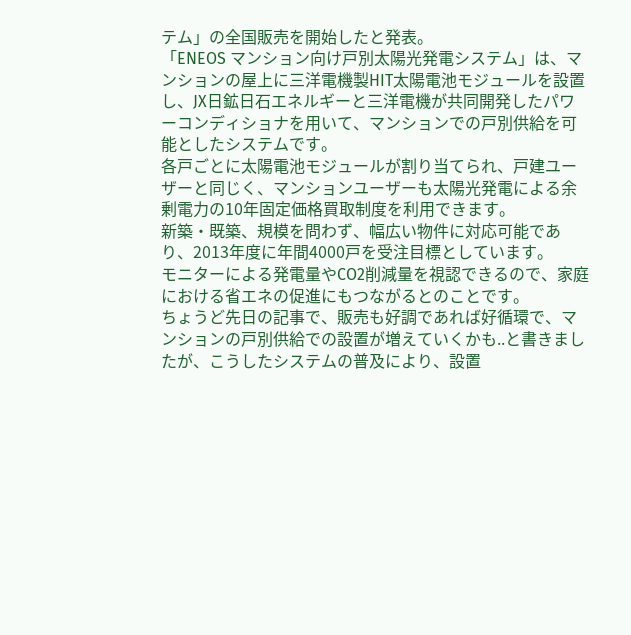テム」の全国販売を開始したと発表。
「ENEOS マンション向け戸別太陽光発電システム」は、マンションの屋上に三洋電機製HIT太陽電池モジュールを設置し、JX日鉱日石エネルギーと三洋電機が共同開発したパワーコンディショナを用いて、マンションでの戸別供給を可能としたシステムです。
各戸ごとに太陽電池モジュールが割り当てられ、戸建ユーザーと同じく、マンションユーザーも太陽光発電による余剰電力の10年固定価格買取制度を利用できます。
新築・既築、規模を問わず、幅広い物件に対応可能であり、2013年度に年間4000戸を受注目標としています。
モニターによる発電量やCO2削減量を視認できるので、家庭における省エネの促進にもつながるとのことです。
ちょうど先日の記事で、販売も好調であれば好循環で、マンションの戸別供給での設置が増えていくかも..と書きましたが、こうしたシステムの普及により、設置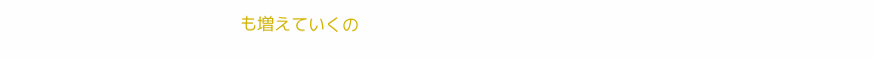も増えていくの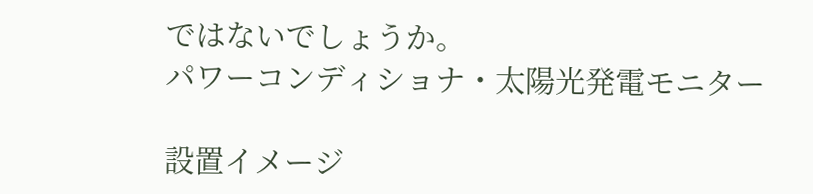ではないでしょうか。
パワーコンディショナ・太陽光発電モニター

設置イメージ